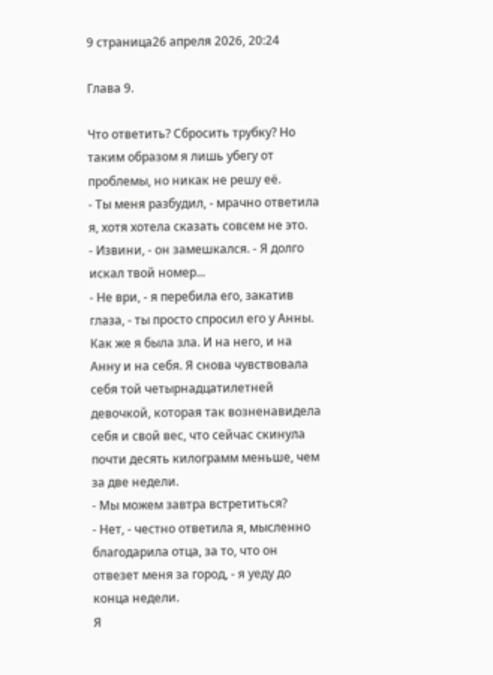9 страница26 апреля 2026, 20:24

Глава 9.

Что ответить? Сбросить трубку? Но таким образом я лишь убегу от проблемы, но никак не решу её.
- Ты меня разбудил, - мрачно ответила я, хотя хотела сказать совсем не это.
- Извини, - он замешкался. - Я долго искал твой номер...
- Не ври, - я перебила его, закатив глаза, - ты просто спросил его у Анны.
Как же я была зла. И на него, и на Анну и на себя. Я снова чувствовала себя той четырнадцатилетней девочкой, которая так возненавидела себя и свой вес, что сейчас скинула почти десять килограмм меньше, чем за две недели.
- Мы можем завтра встретиться?
- Нет, - честно ответила я, мысленно благодарила отца, за то, что он отвезет меня за город, - я уеду до конца недели.
Я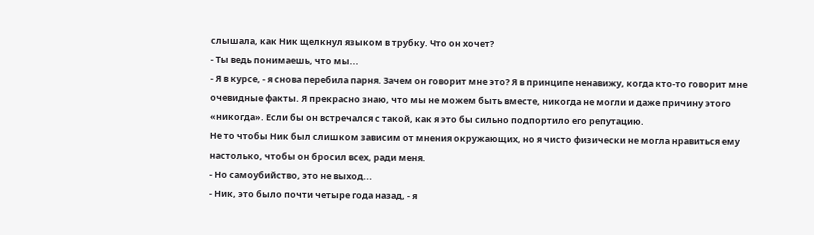слышала, как Ник щелкнул языком в трубку. Что он хочет?
- Ты ведь понимаешь, что мы...
- Я в курсе, - я снова перебила парня. Зачем он говорит мне это? Я в принципе ненавижу, когда кто-то говорит мне очевидные факты. Я прекрасно знаю, что мы не можем быть вместе, никогда не могли и даже причину этого «никогда». Если бы он встречался с такой, как я это бы сильно подпортило его репутацию.
Не то чтобы Ник был слишком зависим от мнения окружающих, но я чисто физически не могла нравиться ему настолько, чтобы он бросил всех, ради меня.
- Но самоубийство, это не выход...
- Ник, это было почти четыре года назад, - я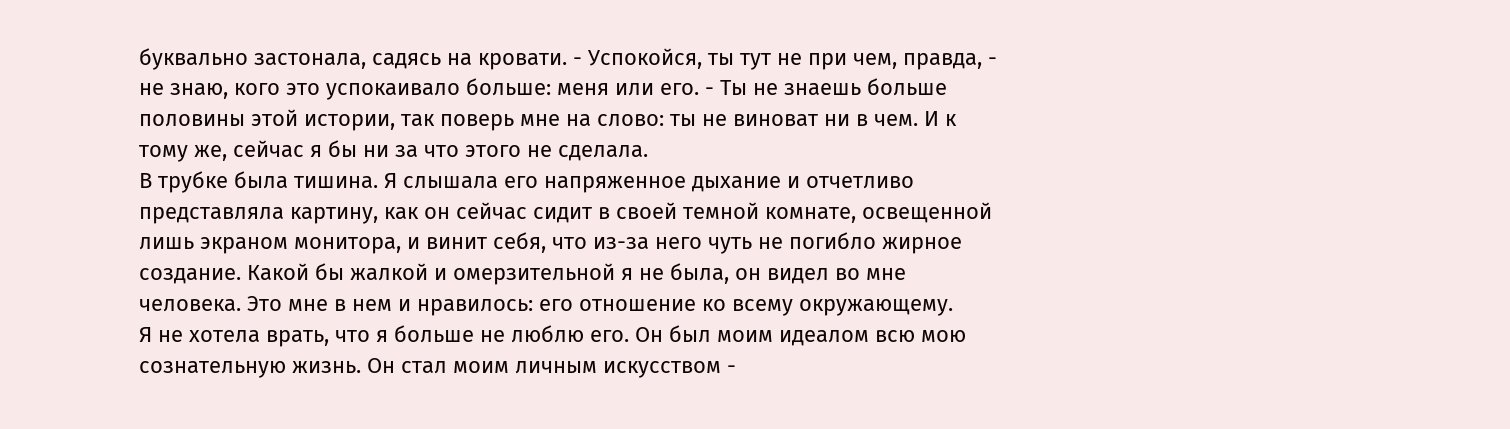буквально застонала, садясь на кровати. - Успокойся, ты тут не при чем, правда, - не знаю, кого это успокаивало больше: меня или его. - Ты не знаешь больше половины этой истории, так поверь мне на слово: ты не виноват ни в чем. И к тому же, сейчас я бы ни за что этого не сделала.
В трубке была тишина. Я слышала его напряженное дыхание и отчетливо представляла картину, как он сейчас сидит в своей темной комнате, освещенной лишь экраном монитора, и винит себя, что из-за него чуть не погибло жирное создание. Какой бы жалкой и омерзительной я не была, он видел во мне человека. Это мне в нем и нравилось: его отношение ко всему окружающему.
Я не хотела врать, что я больше не люблю его. Он был моим идеалом всю мою сознательную жизнь. Он стал моим личным искусством -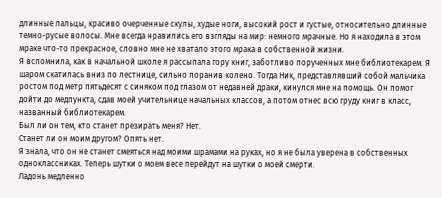длинные пальцы, красиво очерченные скулы, худые ноги, высокий рост и густые, относительно длинные темно-русые волосы. Мне всегда нравились его взгляды на мир: немного мрачные. Но я находила в этом мраке что-то прекрасное, словно мне не хватало этого мрака в собственной жизни.
Я вспомнила, как в начальной школе я рассыпала гору книг, заботливо порученных мне библиотекарем. Я шаром скатилась вниз по лестнице, сильно поранив колено. Тогда Ник, представлявший собой мальчика ростом под метр пятьдесят с синяком под глазом от недавней драки, кинулся мне на помощь. Он помог дойти до медпункта, сдав моей учительнице начальных классов, а потом отнес всю груду книг в класс, названный библиотекарем.
Был ли он тем, кто станет презирать меня? Нет.
Станет ли он моим другом? Опять нет.
Я знала, что он не станет смеяться над моими шрамами на руках, но я не была уверена в собственных одноклассниках. Теперь шутки о моем весе перейдут на шутки о моей смерти.
Ладонь медленно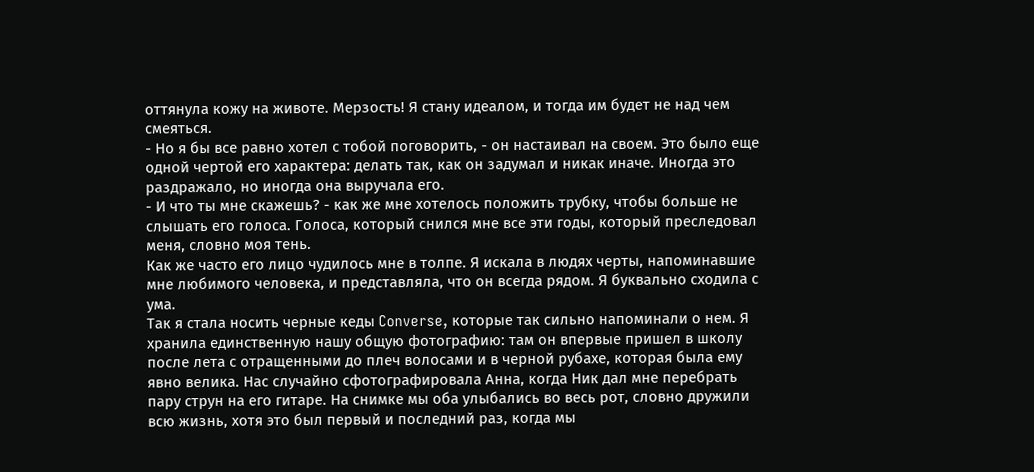оттянула кожу на животе. Мерзость! Я стану идеалом, и тогда им будет не над чем смеяться.
- Но я бы все равно хотел с тобой поговорить, - он настаивал на своем. Это было еще одной чертой его характера: делать так, как он задумал и никак иначе. Иногда это раздражало, но иногда она выручала его.
- И что ты мне скажешь? - как же мне хотелось положить трубку, чтобы больше не слышать его голоса. Голоса, который снился мне все эти годы, который преследовал меня, словно моя тень.
Как же часто его лицо чудилось мне в толпе. Я искала в людях черты, напоминавшие мне любимого человека, и представляла, что он всегда рядом. Я буквально сходила с ума.
Так я стала носить черные кеды Converse, которые так сильно напоминали о нем. Я хранила единственную нашу общую фотографию: там он впервые пришел в школу после лета с отращенными до плеч волосами и в черной рубахе, которая была ему явно велика. Нас случайно сфотографировала Анна, когда Ник дал мне перебрать пару струн на его гитаре. На снимке мы оба улыбались во весь рот, словно дружили всю жизнь, хотя это был первый и последний раз, когда мы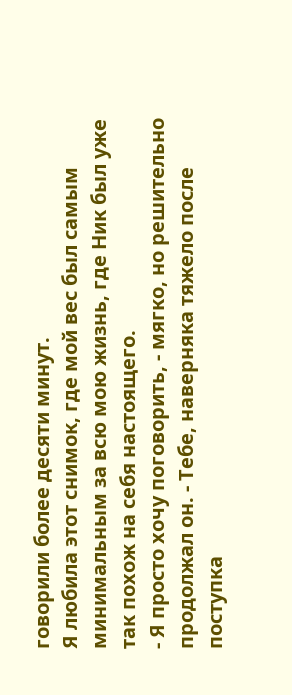говорили более десяти минут.
Я любила этот снимок, где мой вес был самым минимальным за всю мою жизнь, где Ник был уже так похож на себя настоящего.
- Я просто хочу поговорить, - мягко, но решительно продолжал он. - Тебе, наверняка тяжело после поступка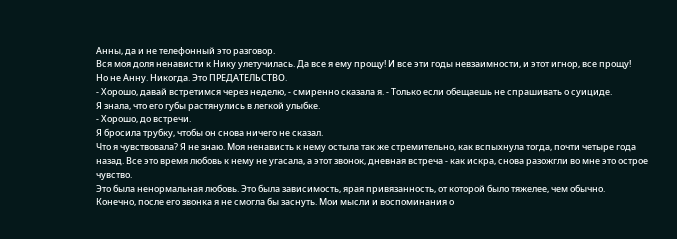Анны, да и не телефонный это разговор.
Вся моя доля ненависти к Нику улетучилась. Да все я ему прощу! И все эти годы невзаимности, и этот игнор, все прощу!
Но не Анну. Никогда. Это ПРЕДАТЕЛЬСТВО.
- Хорошо, давай встретимся через неделю, - смиренно сказала я. - Только если обещаешь не спрашивать о суициде.
Я знала, что его губы растянулись в легкой улыбке.
- Хорошо, до встречи.
Я бросила трубку, чтобы он снова ничего не сказал.
Что я чувствовала? Я не знаю. Моя ненависть к нему остыла так же стремительно, как вспыхнула тогда, почти четыре года назад. Все это время любовь к нему не угасала, а этот звонок, дневная встреча - как искра, снова разожгли во мне это острое чувство.
Это была ненормальная любовь. Это была зависимость, ярая привязанность, от которой было тяжелее, чем обычно.
Конечно, после его звонка я не смогла бы заснуть. Мои мысли и воспоминания о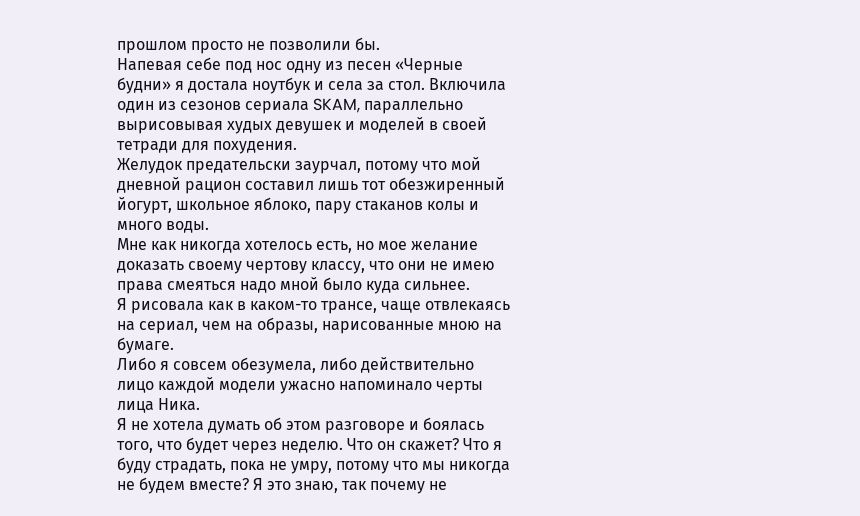прошлом просто не позволили бы.
Напевая себе под нос одну из песен «Черные будни» я достала ноутбук и села за стол. Включила один из сезонов сериала SKAM, параллельно вырисовывая худых девушек и моделей в своей тетради для похудения.
Желудок предательски заурчал, потому что мой дневной рацион составил лишь тот обезжиренный йогурт, школьное яблоко, пару стаканов колы и много воды.
Мне как никогда хотелось есть, но мое желание доказать своему чертову классу, что они не имею права смеяться надо мной было куда сильнее.
Я рисовала как в каком-то трансе, чаще отвлекаясь на сериал, чем на образы, нарисованные мною на бумаге.
Либо я совсем обезумела, либо действительно лицо каждой модели ужасно напоминало черты лица Ника.
Я не хотела думать об этом разговоре и боялась того, что будет через неделю. Что он скажет? Что я буду страдать, пока не умру, потому что мы никогда не будем вместе? Я это знаю, так почему не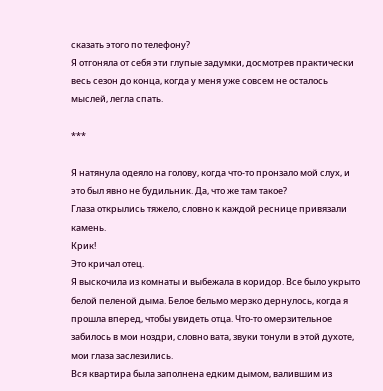сказать этого по телефону?
Я отгоняла от себя эти глупые задумки, досмотрев практически весь сезон до конца, когда у меня уже совсем не осталось мыслей, легла спать.

***

Я натянула одеяло на голову, когда что-то пронзало мой слух, и это был явно не будильник. Да, что же там такое?
Глаза открылись тяжело, словно к каждой реснице привязали камень.
Крик!
Это кричал отец.
Я выскочила из комнаты и выбежала в коридор. Все было укрыто белой пеленой дыма. Белое бельмо мерзко дернулось, когда я прошла вперед, чтобы увидеть отца. Что-то омерзительное забилось в мои ноздри, словно вата, звуки тонули в этой духоте, мои глаза заслезились.
Вся квартира была заполнена едким дымом, валившим из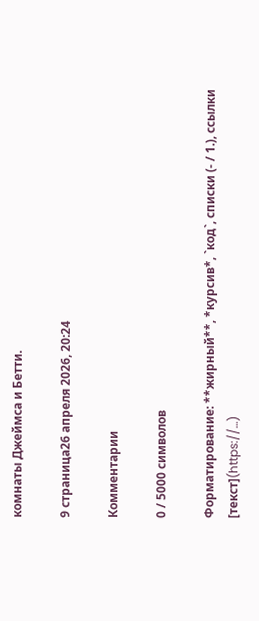комнаты Джеймса и Бетти.

9 страница26 апреля 2026, 20:24

Комментарии

0 / 5000 символов

Форматирование: **жирный**, *курсив*, `код`, списки (- / 1.), ссылки [текст](https://…)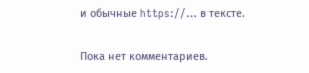и обычные https://… в тексте.

Пока нет комментариев.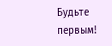Будьте первым!